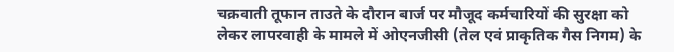चक्रवाती तूफान ताउते के दौरान बार्ज पर मौजूद कर्मचारियों की सुरक्षा को लेकर लापरवाही के मामले में ओएनजीसी (तेल एवं प्राकृतिक गैस निगम) के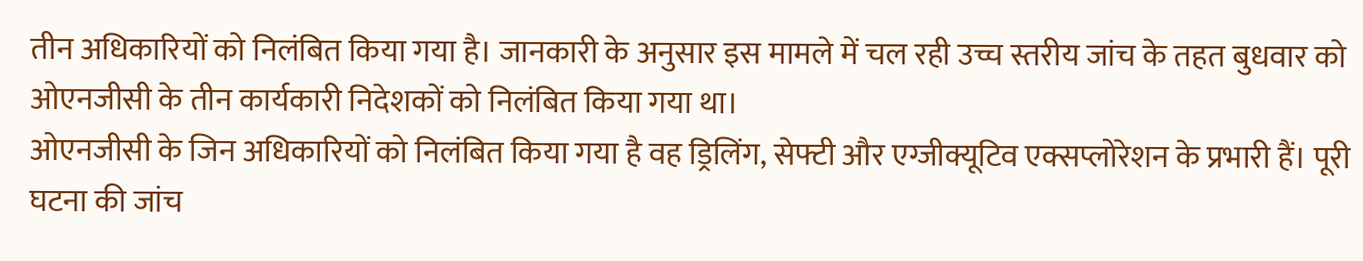तीन अधिकारियों को निलंबित किया गया है। जानकारी के अनुसार इस मामले में चल रही उच्च स्तरीय जांच के तहत बुधवार को ओएनजीसी के तीन कार्यकारी निदेशकों को निलंबित किया गया था।
ओएनजीसी के जिन अधिकारियों को निलंबित किया गया है वह ड्रिलिंग, सेफ्टी और एग्जीक्यूटिव एक्सप्लोरेशन के प्रभारी हैं। पूरी घटना की जांच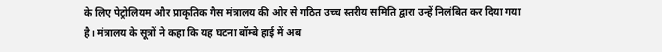के लिए पेट्रोलियम और प्राकृतिक गैस मंत्रालय की ओर से गठित उच्च स्तरीय समिति द्वारा उन्हें निलंबित कर दिया गया है। मंत्रालय के सूत्रों ने कहा कि यह घटना बॉम्बे हाई में अब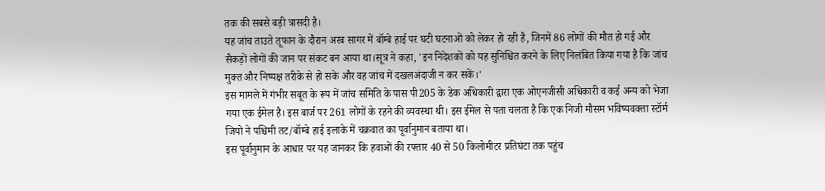तक की सबसे बड़ी त्रासदी है।
यह जांच ताउते तूफान के दौरान अरब सागर में बॉम्बे हाई पर घटी घटनाओं को लेकर हो रही है, जिनमें 86 लोगों की मौत हो गई और सैकड़ों लोगों की जान पर संकट बन आया था।सूत्र ने कहा, 'इन निदेशकों को यह सुनिश्चित करने के लिए निलंबित किया गया है कि जांच मुक्त और निष्पक्ष तरीके से हो सके और वह जांच में दखलअंदाजी न कर सकें।'
इस मामले में गंभीर सबूत के रूप में जांच समिति के पास पी205 के डेक अधिकारी द्वारा एक ओएनजीसी अधिकारी व कई अन्य को भेजा गया एक ईमेल है। इस बार्ज पर 261 लोगों के रहने की व्यवस्था थी। इस ईमेल से पता चलता है कि एक निजी मौसम भविष्यवक्ता स्टॉर्म जियो ने पश्चिमी तट/बॉम्बे हाई इलाके में चक्रवात का पूर्वानुमान बताया था।
इस पूर्वानुमान के आधार पर यह जानकर कि हवाओं की रफ्तार 40 से 50 किलोमीटर प्रतिघंटा तक पहुंच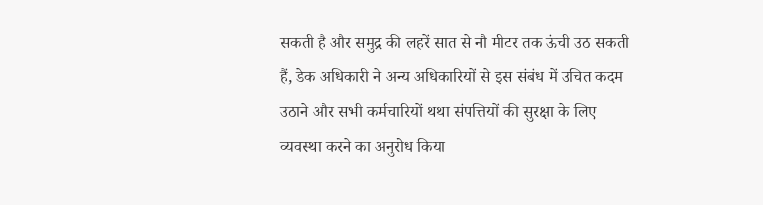सकती है और समुद्र की लहरें सात से नौ मीटर तक ऊंची उठ सकती हैं, डेक अधिकारी ने अन्य अधिकारियों से इस संबंध में उचित कदम उठाने और सभी कर्मचारियों थथा संपत्तियों की सुरक्षा के लिए व्यवस्था करने का अनुरोध किया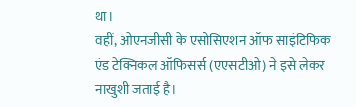था।
वहीं, ओएनजीसी के एसोसिएशन ऑफ साइंटिफिक एंड टेक्निकल ऑफिसर्स (एएसटीओ) ने इसे लेकर नाखुशी जताई है।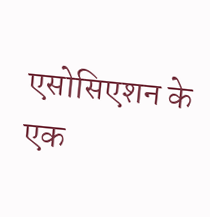एसोसिएशन के एक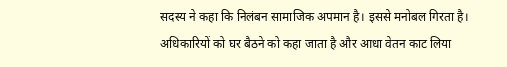सदस्य ने कहा कि निलंबन सामाजिक अपमान है। इससे मनोबल गिरता है। अधिकारियों को घर बैठने को कहा जाता है और आधा वेतन काट लिया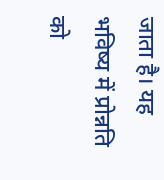जाता है। यह भविष्य में प्रोन्नति को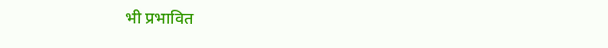भी प्रभावित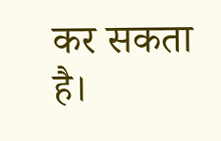कर सकता है।